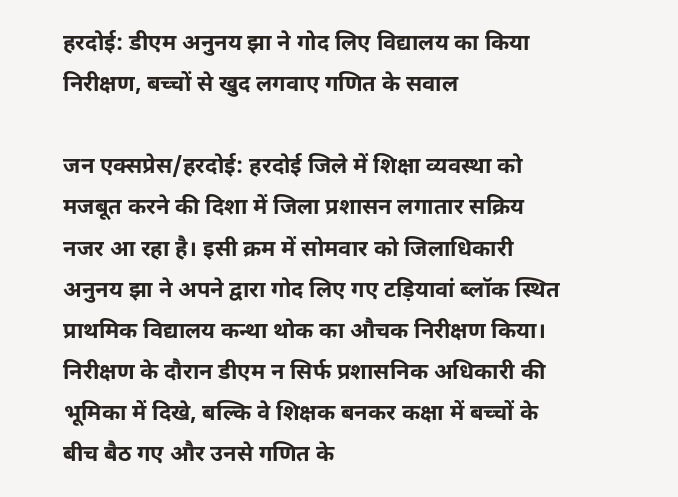हरदोई: डीएम अनुनय झा ने गोद लिए विद्यालय का किया निरीक्षण, बच्चों से खुद लगवाए गणित के सवाल

जन एक्सप्रेस/हरदोई: हरदोई जिले में शिक्षा व्यवस्था को मजबूत करने की दिशा में जिला प्रशासन लगातार सक्रिय नजर आ रहा है। इसी क्रम में सोमवार को जिलाधिकारी अनुनय झा ने अपने द्वारा गोद लिए गए टड़ियावां ब्लॉक स्थित प्राथमिक विद्यालय कन्था थोक का औचक निरीक्षण किया। निरीक्षण के दौरान डीएम न सिर्फ प्रशासनिक अधिकारी की भूमिका में दिखे, बल्कि वे शिक्षक बनकर कक्षा में बच्चों के बीच बैठ गए और उनसे गणित के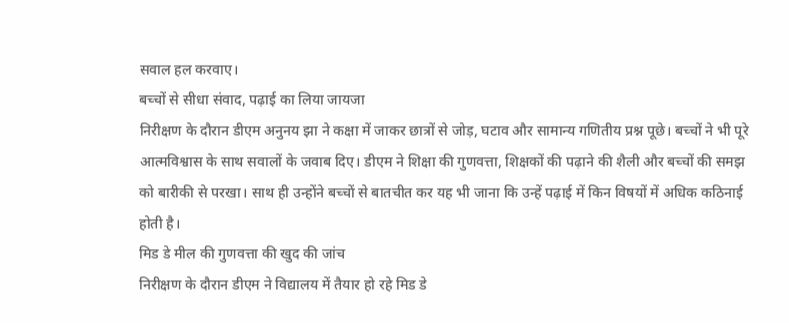सवाल हल करवाए।
बच्चों से सीधा संवाद, पढ़ाई का लिया जायजा
निरीक्षण के दौरान डीएम अनुनय झा ने कक्षा में जाकर छात्रों से जोड़, घटाव और सामान्य गणितीय प्रश्न पूछे। बच्चों ने भी पूरे आत्मविश्वास के साथ सवालों के जवाब दिए। डीएम ने शिक्षा की गुणवत्ता, शिक्षकों की पढ़ाने की शैली और बच्चों की समझ को बारीकी से परखा। साथ ही उन्होंने बच्चों से बातचीत कर यह भी जाना कि उन्हें पढ़ाई में किन विषयों में अधिक कठिनाई होती है।
मिड डे मील की गुणवत्ता की खुद की जांच
निरीक्षण के दौरान डीएम ने विद्यालय में तैयार हो रहे मिड डे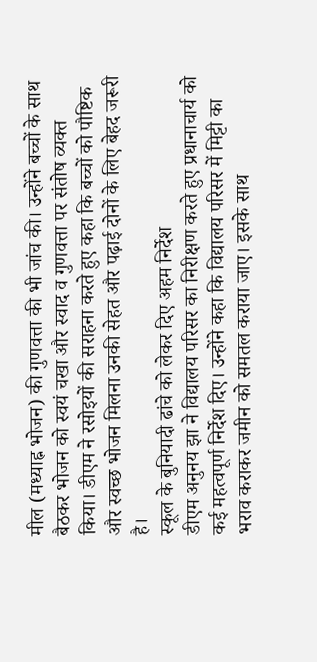मील (मध्याह्न भोजन) की गुणवत्ता की भी जांच की। उन्होंने बच्चों के साथ बैठकर भोजन को स्वयं चखा और स्वाद व गुणवत्ता पर संतोष व्यक्त किया। डीएम ने रसोइयों की सराहना करते हुए कहा कि बच्चों को पौष्टिक और स्वच्छ भोजन मिलना उनकी सेहत और पढ़ाई दोनों के लिए बेहद जरूरी है।
स्कूल के बुनियादी ढांचे को लेकर दिए अहम निर्देश
डीएम अनुनय झा ने विद्यालय परिसर का निरीक्षण करते हुए प्रधानाचार्य को कई महत्वपूर्ण निर्देश दिए। उन्होंने कहा कि विद्यालय परिसर में मिट्टी का भराव कराकर जमीन को समतल कराया जाए। इसके साथ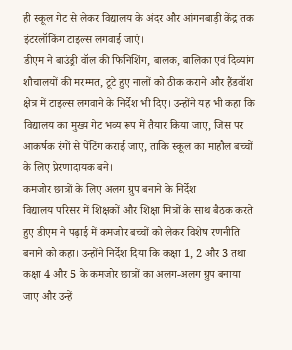ही स्कूल गेट से लेकर विद्यालय के अंदर और आंगनबाड़ी केंद्र तक इंटरलॉकिंग टाइल्स लगवाई जाएं।
डीएम ने बाउंड्री वॉल की फिनिशिंग, बालक, बालिका एवं दिव्यांग शौचालयों की मरम्मत, टूटे हुए नालों को ठीक कराने और हैंडवॉश क्षेत्र में टाइल्स लगवाने के निर्देश भी दिए। उन्होंने यह भी कहा कि विद्यालय का मुख्य गेट भव्य रूप में तैयार किया जाए, जिस पर आकर्षक रंगों से पेंटिंग कराई जाए, ताकि स्कूल का माहौल बच्चों के लिए प्रेरणादायक बने।
कमजोर छात्रों के लिए अलग ग्रुप बनाने के निर्देश
विद्यालय परिसर में शिक्षकों और शिक्षा मित्रों के साथ बैठक करते हुए डीएम ने पढ़ाई में कमजोर बच्चों को लेकर विशेष रणनीति बनाने को कहा। उन्होंने निर्देश दिया कि कक्षा 1, 2 और 3 तथा कक्षा 4 और 5 के कमजोर छात्रों का अलग-अलग ग्रुप बनाया जाए और उन्हें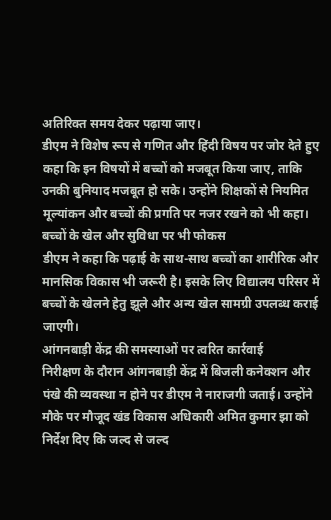अतिरिक्त समय देकर पढ़ाया जाए।
डीएम ने विशेष रूप से गणित और हिंदी विषय पर जोर देते हुए कहा कि इन विषयों में बच्चों को मजबूत किया जाए, ताकि उनकी बुनियाद मजबूत हो सके। उन्होंने शिक्षकों से नियमित मूल्यांकन और बच्चों की प्रगति पर नजर रखने को भी कहा।
बच्चों के खेल और सुविधा पर भी फोकस
डीएम ने कहा कि पढ़ाई के साथ-साथ बच्चों का शारीरिक और मानसिक विकास भी जरूरी है। इसके लिए विद्यालय परिसर में बच्चों के खेलने हेतु झूले और अन्य खेल सामग्री उपलब्ध कराई जाएगी।
आंगनबाड़ी केंद्र की समस्याओं पर त्वरित कार्रवाई
निरीक्षण के दौरान आंगनबाड़ी केंद्र में बिजली कनेक्शन और पंखे की व्यवस्था न होने पर डीएम ने नाराजगी जताई। उन्होंने मौके पर मौजूद खंड विकास अधिकारी अमित कुमार झा को निर्देश दिए कि जल्द से जल्द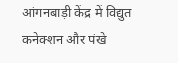आंगनबाड़ी केंद्र में विद्युत कनेक्शन और पंखे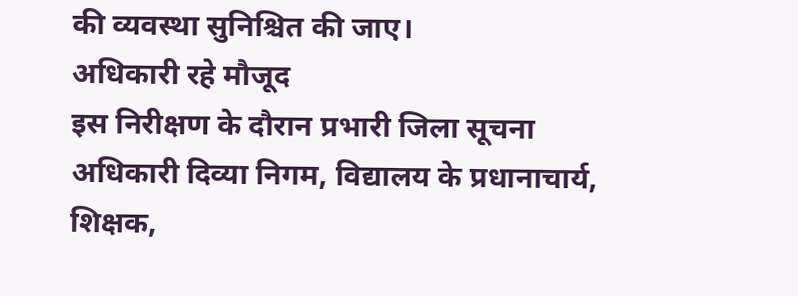की व्यवस्था सुनिश्चित की जाए।
अधिकारी रहे मौजूद
इस निरीक्षण के दौरान प्रभारी जिला सूचना अधिकारी दिव्या निगम, विद्यालय के प्रधानाचार्य, शिक्षक,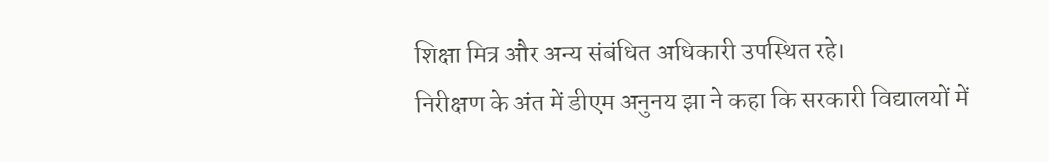शिक्षा मित्र और अन्य संबंधित अधिकारी उपस्थित रहे।
निरीक्षण के अंत में डीएम अनुनय झा ने कहा कि सरकारी विद्यालयों में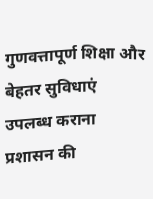गुणवत्तापूर्ण शिक्षा और बेहतर सुविधाएं उपलब्ध कराना प्रशासन की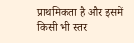प्राथमिकता है और इसमें किसी भी स्तर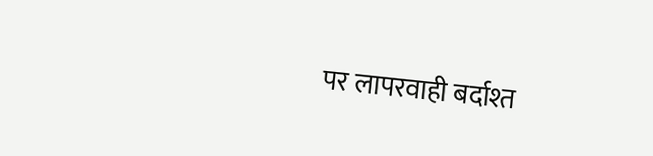पर लापरवाही बर्दाश्त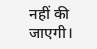नहीं की जाएगी।